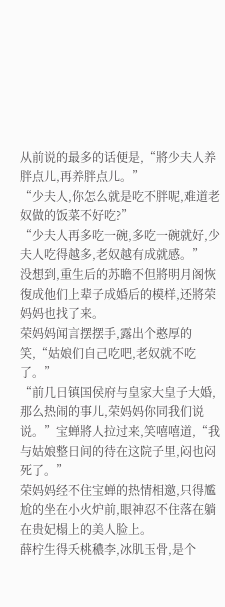从前说的最多的话便是,“將少夫人养胖点儿,再养胖点儿。”
“少夫人,你怎么就是吃不胖呢,难道老奴做的饭菜不好吃?”
“少夫人再多吃一碗,多吃一碗就好,少夫人吃得越多,老奴越有成就感。”
没想到,重生后的苏瞻不但將明月阁恢復成他们上辈子成婚后的模样,还將荣妈妈也找了来。
荣妈妈闻言摆摆手,露出个憨厚的笑,“姑娘们自己吃吧,老奴就不吃了。”
“前几日镇国侯府与皇家大皇子大婚,那么热闹的事儿,荣妈妈你同我们说说。”宝蝉將人拉过来,笑嘻嘻道,“我与姑娘整日间的待在这院子里,闷也闷死了。”
荣妈妈经不住宝蝉的热情相邀,只得尷尬的坐在小火炉前,眼神忍不住落在躺在贵妃榻上的美人脸上。
薛柠生得夭桃穠李,冰肌玉骨,是个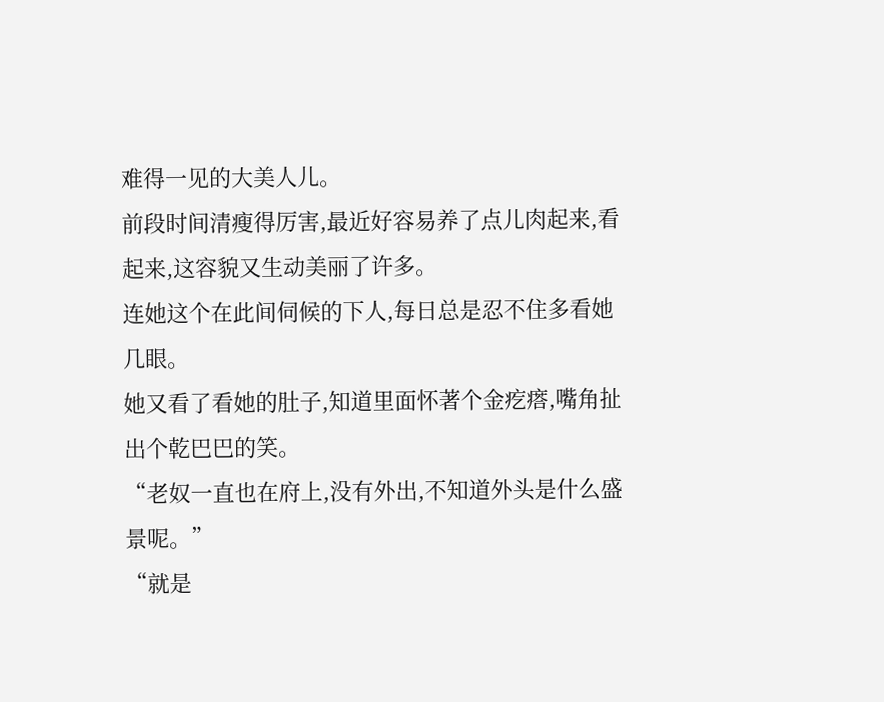难得一见的大美人儿。
前段时间清瘦得厉害,最近好容易养了点儿肉起来,看起来,这容貌又生动美丽了许多。
连她这个在此间伺候的下人,每日总是忍不住多看她几眼。
她又看了看她的肚子,知道里面怀著个金疙瘩,嘴角扯出个乾巴巴的笑。
“老奴一直也在府上,没有外出,不知道外头是什么盛景呢。”
“就是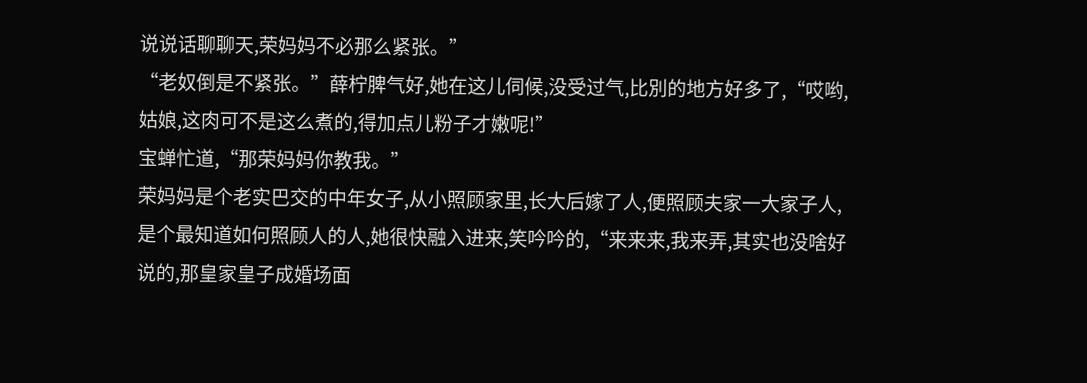说说话聊聊天,荣妈妈不必那么紧张。”
“老奴倒是不紧张。”薛柠脾气好,她在这儿伺候,没受过气,比別的地方好多了,“哎哟,姑娘,这肉可不是这么煮的,得加点儿粉子才嫩呢!”
宝蝉忙道,“那荣妈妈你教我。”
荣妈妈是个老实巴交的中年女子,从小照顾家里,长大后嫁了人,便照顾夫家一大家子人,是个最知道如何照顾人的人,她很快融入进来,笑吟吟的,“来来来,我来弄,其实也没啥好说的,那皇家皇子成婚场面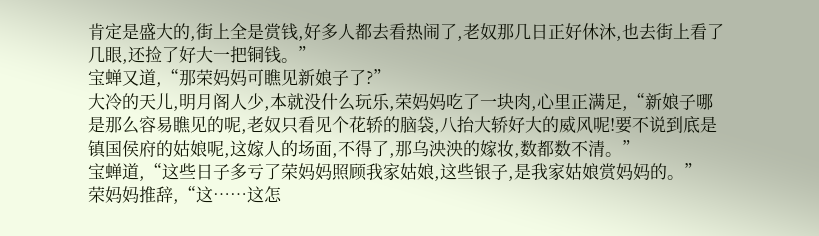肯定是盛大的,街上全是赏钱,好多人都去看热闹了,老奴那几日正好休沐,也去街上看了几眼,还捡了好大一把铜钱。”
宝蝉又道,“那荣妈妈可瞧见新娘子了?”
大冷的天儿,明月阁人少,本就没什么玩乐,荣妈妈吃了一块肉,心里正满足,“新娘子哪是那么容易瞧见的呢,老奴只看见个花轿的脑袋,八抬大轿好大的威风呢!要不说到底是镇国侯府的姑娘呢,这嫁人的场面,不得了,那乌泱泱的嫁妆,数都数不清。”
宝蝉道,“这些日子多亏了荣妈妈照顾我家姑娘,这些银子,是我家姑娘赏妈妈的。”
荣妈妈推辞,“这……这怎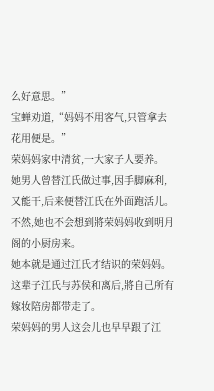么好意思。”
宝蝉劝道,“妈妈不用客气,只管拿去花用便是。”
荣妈妈家中清贫,一大家子人要养。
她男人曾替江氏做过事,因手脚麻利,又能干,后来便替江氏在外面跑活儿。
不然,她也不会想到將荣妈妈收到明月阁的小厨房来。
她本就是通过江氏才结识的荣妈妈。
这辈子江氏与苏侯和离后,將自己所有嫁妆陪房都带走了。
荣妈妈的男人这会儿也早早跟了江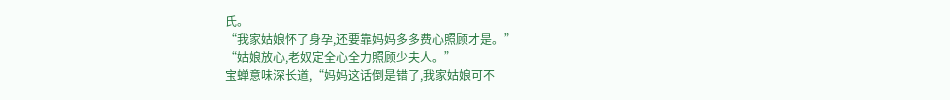氏。
“我家姑娘怀了身孕,还要靠妈妈多多费心照顾才是。”
“姑娘放心,老奴定全心全力照顾少夫人。”
宝蝉意味深长道,“妈妈这话倒是错了,我家姑娘可不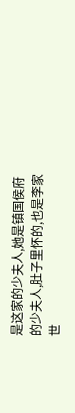是这家的少夫人,她是镇国侯府的少夫人,肚子里怀的,也是李家世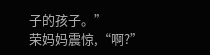子的孩子。”
荣妈妈震惊,“啊?”